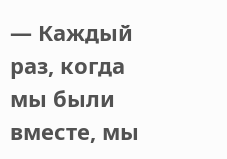— Каждый раз, когда мы были вместе, мы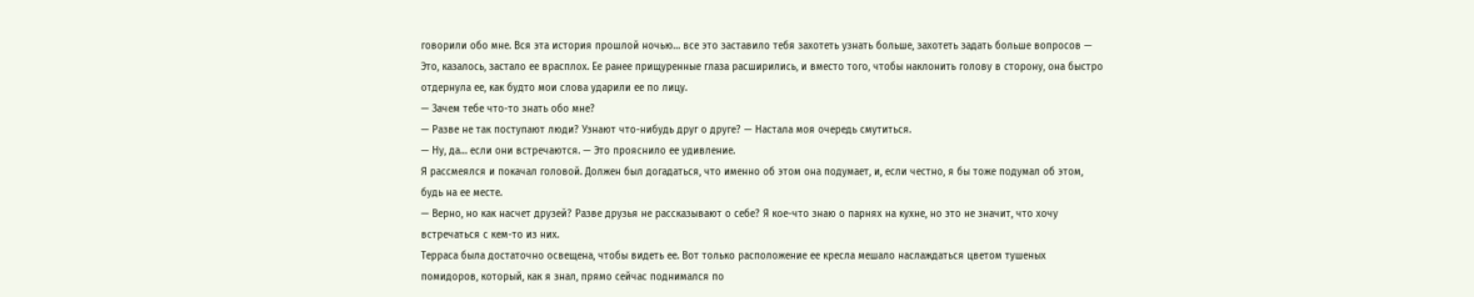говорили обо мне. Вся эта история прошлой ночью… все это заставило тебя захотеть узнать больше, захотеть задать больше вопросов —
Это, казалось, застало ее врасплох. Ее ранее прищуренные глаза расширились, и вместо того, чтобы наклонить голову в сторону, она быстро отдернула ее, как будто мои слова ударили ее по лицу.
— Зачем тебе что-то знать обо мне?
— Разве не так поступают люди? Узнают что-нибудь друг о друге? — Настала моя очередь смутиться.
— Ну, да… если они встречаются. — Это прояснило ее удивление.
Я рассмеялся и покачал головой. Должен был догадаться, что именно об этом она подумает, и, если честно, я бы тоже подумал об этом, будь на ее месте.
— Верно, но как насчет друзей? Разве друзья не рассказывают о себе? Я кое-что знаю о парнях на кухне, но это не значит, что хочу встречаться с кем-то из них.
Терраса была достаточно освещена, чтобы видеть ее. Вот только расположение ее кресла мешало наслаждаться цветом тушеных помидоров, который, как я знал, прямо сейчас поднимался по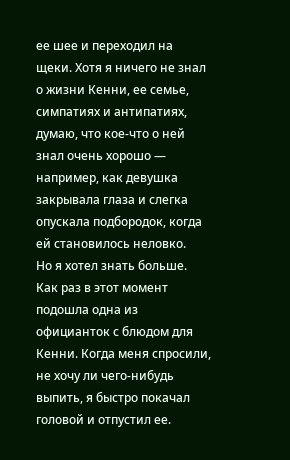ее шее и переходил на щеки. Хотя я ничего не знал о жизни Кенни, ее семье, симпатиях и антипатиях, думаю, что кое-что о ней знал очень хорошо — например, как девушка закрывала глаза и слегка опускала подбородок, когда ей становилось неловко.
Но я хотел знать больше.
Как раз в этот момент подошла одна из официанток с блюдом для Кенни. Когда меня спросили, не хочу ли чего-нибудь выпить, я быстро покачал головой и отпустил ее.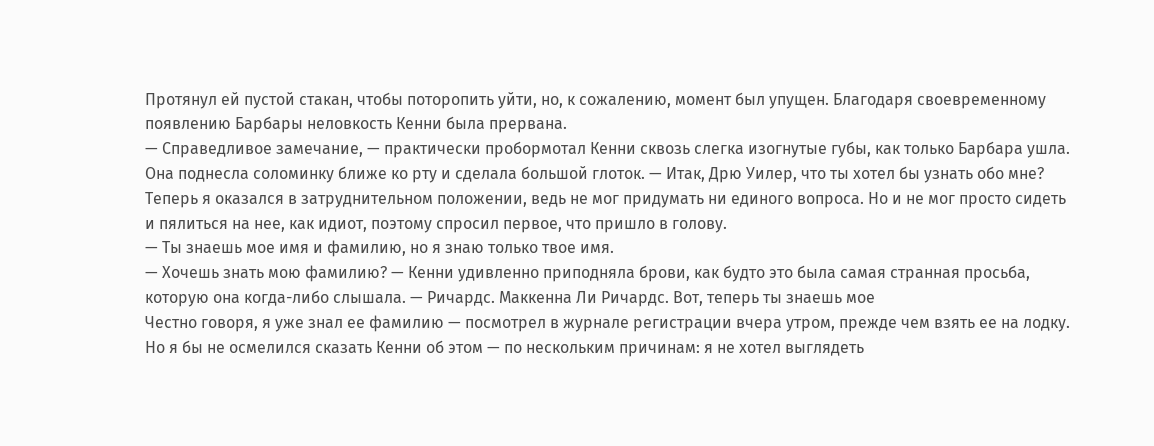Протянул ей пустой стакан, чтобы поторопить уйти, но, к сожалению, момент был упущен. Благодаря своевременному появлению Барбары неловкость Кенни была прервана.
— Справедливое замечание, — практически пробормотал Кенни сквозь слегка изогнутые губы, как только Барбара ушла. Она поднесла соломинку ближе ко рту и сделала большой глоток. — Итак, Дрю Уилер, что ты хотел бы узнать обо мне?
Теперь я оказался в затруднительном положении, ведь не мог придумать ни единого вопроса. Но и не мог просто сидеть и пялиться на нее, как идиот, поэтому спросил первое, что пришло в голову.
— Ты знаешь мое имя и фамилию, но я знаю только твое имя.
— Хочешь знать мою фамилию? — Кенни удивленно приподняла брови, как будто это была самая странная просьба, которую она когда-либо слышала. — Ричардс. Маккенна Ли Ричардс. Вот, теперь ты знаешь мое
Честно говоря, я уже знал ее фамилию — посмотрел в журнале регистрации вчера утром, прежде чем взять ее на лодку. Но я бы не осмелился сказать Кенни об этом — по нескольким причинам: я не хотел выглядеть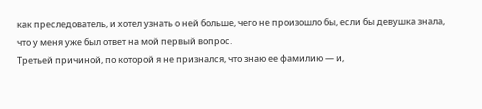как преследователь, и хотел узнать о ней больше, чего не произошло бы, если бы девушка знала, что у меня уже был ответ на мой первый вопрос.
Третьей причиной, по которой я не признался, что знаю ее фамилию — и,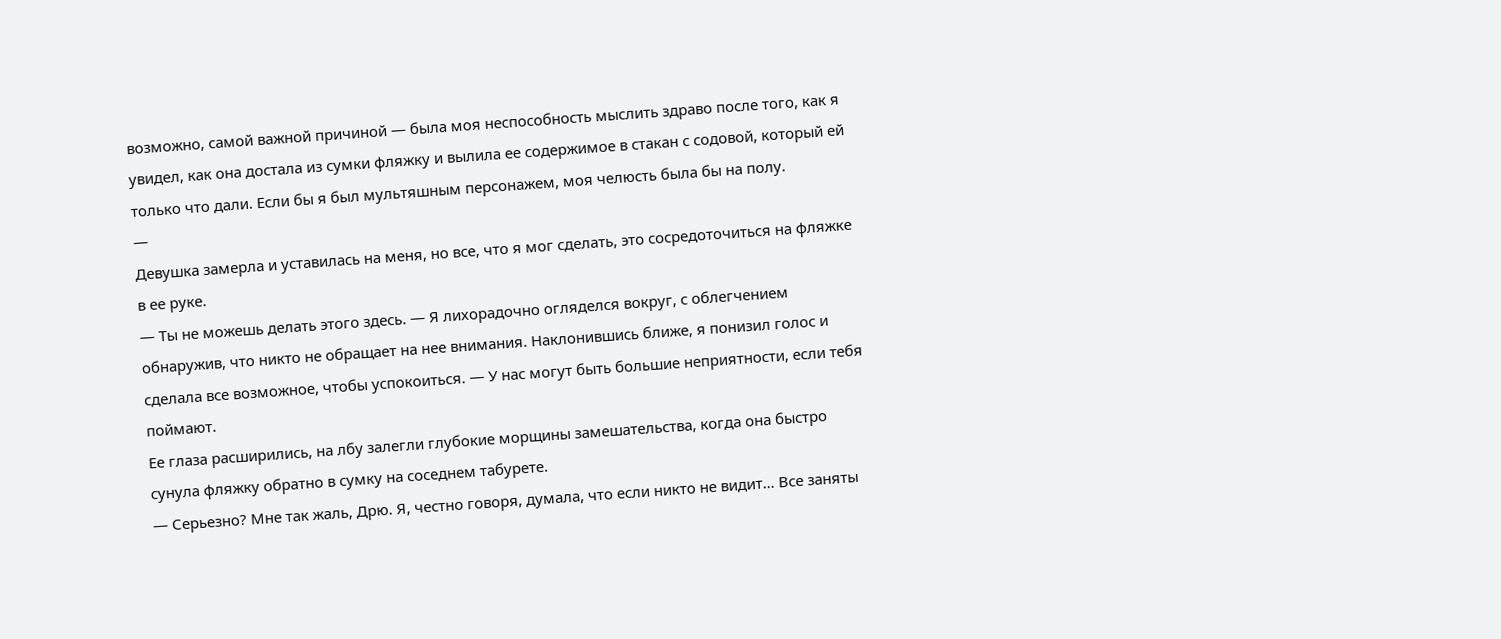возможно, самой важной причиной — была моя неспособность мыслить здраво после того, как я увидел, как она достала из сумки фляжку и вылила ее содержимое в стакан с содовой, который ей только что дали. Если бы я был мультяшным персонажем, моя челюсть была бы на полу.
—
Девушка замерла и уставилась на меня, но все, что я мог сделать, это сосредоточиться на фляжке в ее руке.
— Ты не можешь делать этого здесь. — Я лихорадочно огляделся вокруг, с облегчением обнаружив, что никто не обращает на нее внимания. Наклонившись ближе, я понизил голос и сделала все возможное, чтобы успокоиться. — У нас могут быть большие неприятности, если тебя поймают.
Ее глаза расширились, на лбу залегли глубокие морщины замешательства, когда она быстро сунула фляжку обратно в сумку на соседнем табурете.
— Серьезно? Мне так жаль, Дрю. Я, честно говоря, думала, что если никто не видит… Все заняты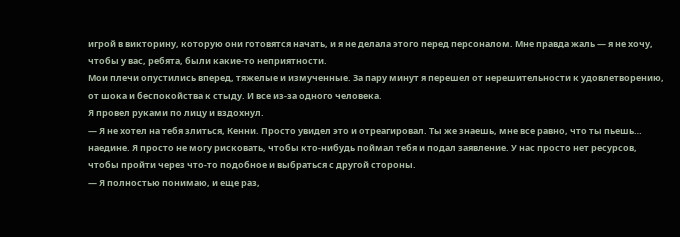игрой в викторину, которую они готовятся начать, и я не делала этого перед персоналом. Мне правда жаль — я не хочу, чтобы у вас, ребята, были какие-то неприятности.
Мои плечи опустились вперед, тяжелые и измученные. За пару минут я перешел от нерешительности к удовлетворению, от шока и беспокойства к стыду. И все из-за одного человека.
Я провел руками по лицу и вздохнул.
— Я не хотел на тебя злиться, Кенни. Просто увидел это и отреагировал. Ты же знаешь, мне все равно, что ты пьешь… наедине. Я просто не могу рисковать, чтобы кто-нибудь поймал тебя и подал заявление. У нас просто нет ресурсов, чтобы пройти через что-то подобное и выбраться с другой стороны.
— Я полностью понимаю, и еще раз,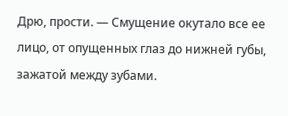Дрю, прости. — Смущение окутало все ее лицо, от опущенных глаз до нижней губы, зажатой между зубами.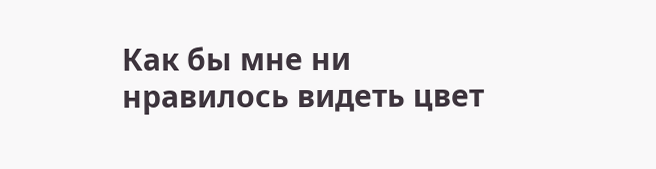Как бы мне ни нравилось видеть цвет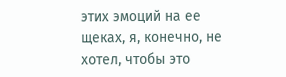этих эмоций на ее щеках, я, конечно, не хотел, чтобы это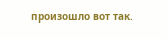произошло вот так.